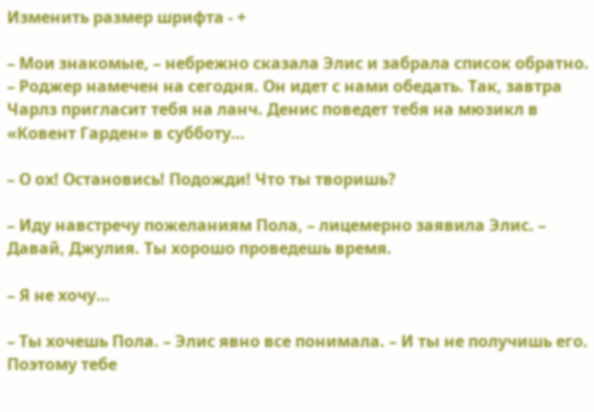Изменить размер шрифта - +

– Мои знакомые, – небрежно сказала Элис и забрала список обратно. – Роджер намечен на сегодня. Он идет с нами обедать. Так, завтра Чарлз пригласит тебя на ланч. Денис поведет тебя на мюзикл в «Ковент Гарден» в субботу…

– О ох! Остановись! Подожди! Что ты творишь?

– Иду навстречу пожеланиям Пола, – лицемерно заявила Элис. – Давай, Джулия. Ты хорошо проведешь время.

– Я не хочу…

– Ты хочешь Пола. – Элис явно все понимала. – И ты не получишь его. Поэтому тебе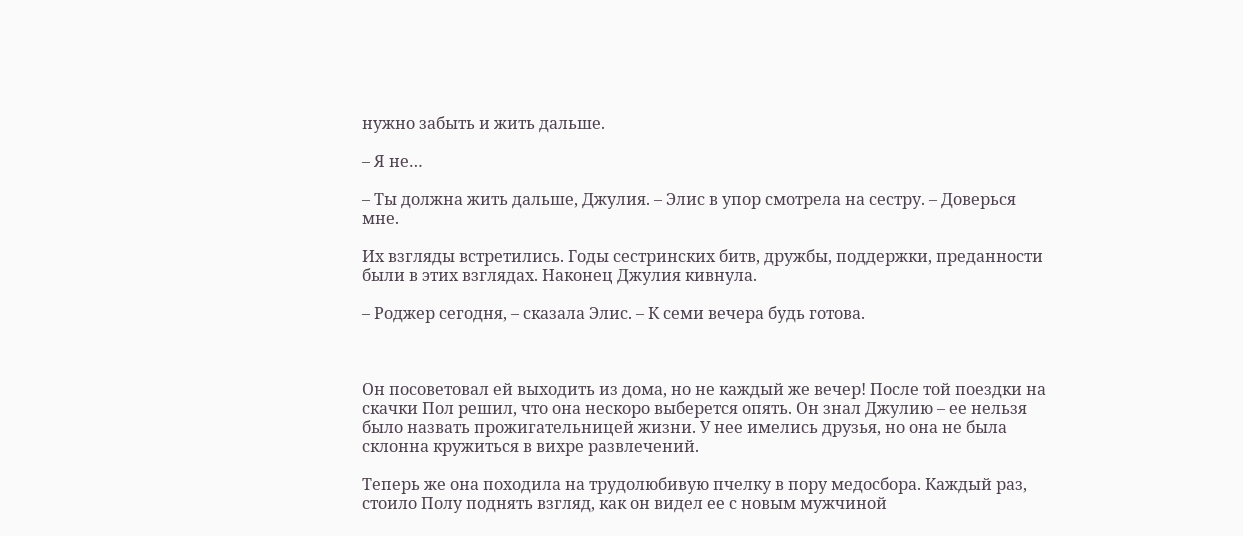нужно забыть и жить дальше.

– Я не…

– Ты должна жить дальше, Джулия. – Элис в упор смотрела на сестру. – Доверься мне.

Их взгляды встретились. Годы сестринских битв, дружбы, поддержки, преданности были в этих взглядах. Наконец Джулия кивнула.

– Роджер сегодня, – сказала Элис. – К семи вечера будь готова.



Он посоветовал ей выходить из дома, но не каждый же вечер! После той поездки на скачки Пол решил, что она нескоро выберется опять. Он знал Джулию – ее нельзя было назвать прожигательницей жизни. У нее имелись друзья, но она не была склонна кружиться в вихре развлечений.

Теперь же она походила на трудолюбивую пчелку в пору медосбора. Каждый раз, стоило Полу поднять взгляд, как он видел ее с новым мужчиной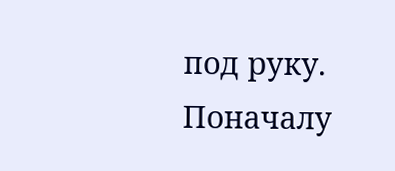под руку. Поначалу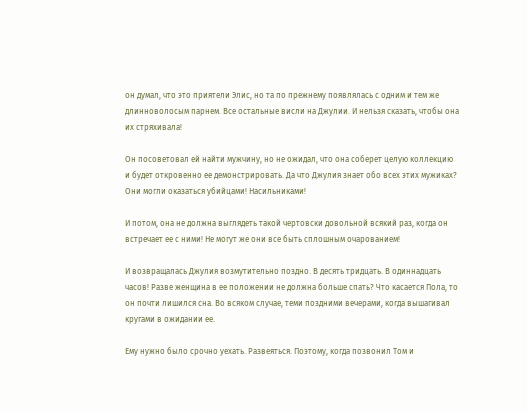он думал, что это приятели Элис, но та по прежнему появлялась с одним и тем же длинноволосым парнем. Все остальные висли на Джулии. И нельзя сказать, чтобы она их стряхивала!

Он посоветовал ей найти мужчину, но не ожидал, что она соберет целую коллекцию и будет откровенно ее демонстрировать. Да что Джулия знает обо всех этих мужиках? Они могли оказаться убийцами! Насильниками!

И потом, она не должна выглядеть такой чертовски довольной всякий раз, когда он встречает ее с ними! Не могут же они все быть сплошным очарованием!

И возвращалась Джулия возмутительно поздно. В десять тридцать. В одиннадцать часов! Разве женщина в ее положении не должна больше спать? Что касается Пола, то он почти лишился сна. Во всяком случае, теми поздними вечерами, когда вышагивал кругами в ожидании ее.

Ему нужно было срочно уехать. Развеяться. Поэтому, когда позвонил Том и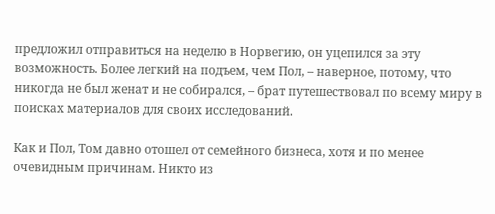предложил отправиться на неделю в Норвегию, он уцепился за эту возможность. Более легкий на подъем, чем Пол, – наверное, потому, что никогда не был женат и не собирался, – брат путешествовал по всему миру в поисках материалов для своих исследований.

Как и Пол, Том давно отошел от семейного бизнеса, хотя и по менее очевидным причинам. Никто из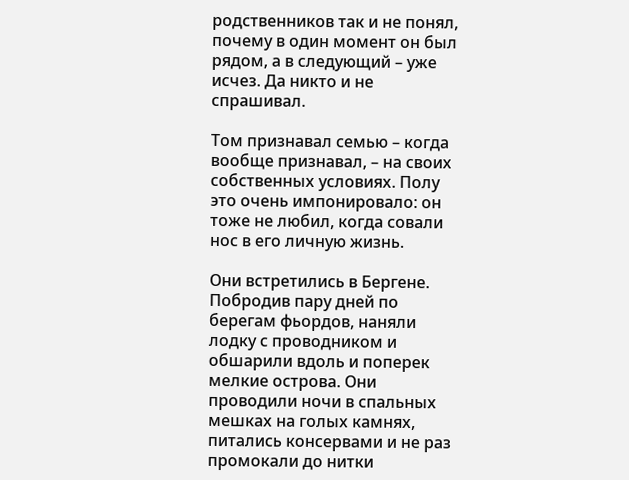родственников так и не понял, почему в один момент он был рядом, а в следующий – уже исчез. Да никто и не спрашивал.

Том признавал семью – когда вообще признавал, – на своих собственных условиях. Полу это очень импонировало: он тоже не любил, когда совали нос в его личную жизнь.

Они встретились в Бергене. Побродив пару дней по берегам фьордов, наняли лодку с проводником и обшарили вдоль и поперек мелкие острова. Они проводили ночи в спальных мешках на голых камнях, питались консервами и не раз промокали до нитки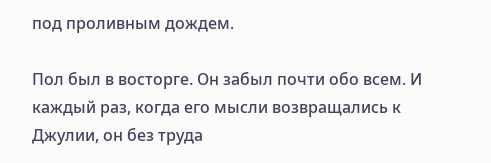под проливным дождем.

Пол был в восторге. Он забыл почти обо всем. И каждый раз, когда его мысли возвращались к Джулии, он без труда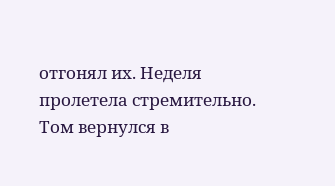отгонял их. Неделя пролетела стремительно. Том вернулся в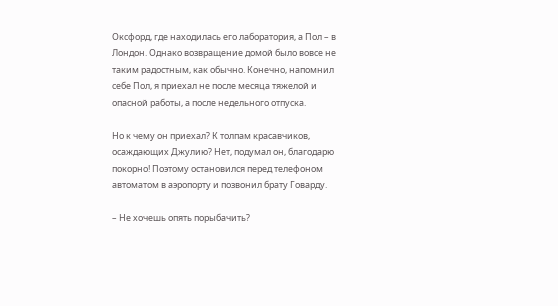Оксфорд, где находилась его лаборатория, а Пол – в Лондон. Однако возвращение домой было вовсе не таким радостным, как обычно. Конечно, напомнил себе Пол, я приехал не после месяца тяжелой и опасной работы, а после недельного отпуска.

Но к чему он приехал? К толпам красавчиков, осаждающих Джулию? Нет, подумал он, благодарю покорно! Поэтому остановился перед телефоном автоматом в аэропорту и позвонил брату Говарду.

– Не хочешь опять порыбачить?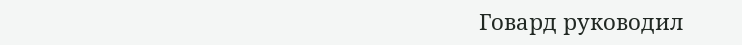Говард руководил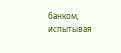банком, испытывая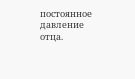постоянное давление отца.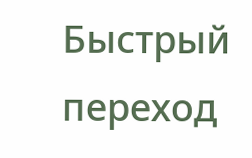Быстрый переход